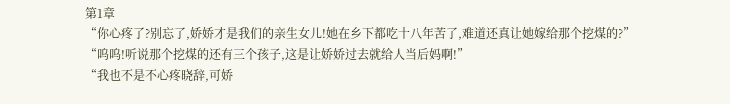第1章
“你心疼了?别忘了,娇娇才是我们的亲生女儿!她在乡下都吃十八年苦了,难道还真让她嫁给那个挖煤的?”
“呜呜!听说那个挖煤的还有三个孩子,这是让娇娇过去就给人当后妈啊!”
“我也不是不心疼晓辞,可娇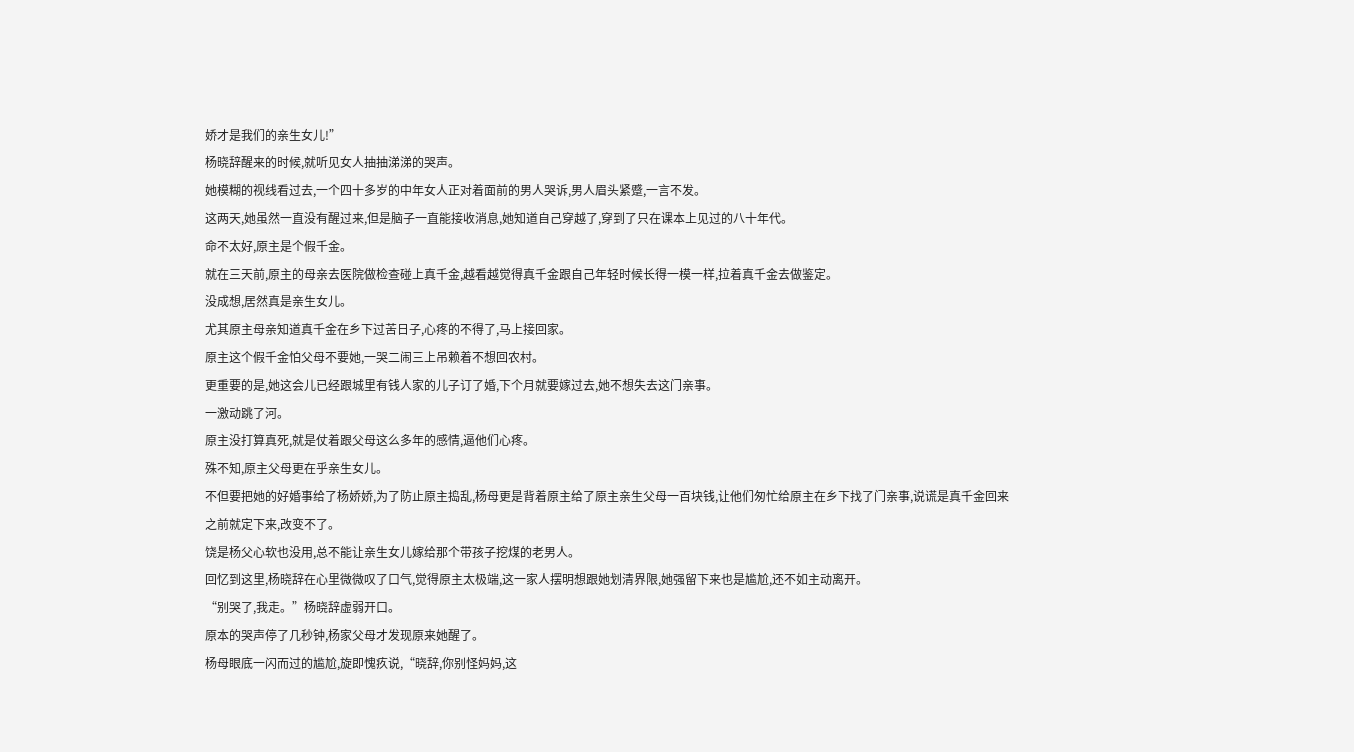娇才是我们的亲生女儿!”
杨晓辞醒来的时候,就听见女人抽抽涕涕的哭声。
她模糊的视线看过去,一个四十多岁的中年女人正对着面前的男人哭诉,男人眉头紧蹙,一言不发。
这两天,她虽然一直没有醒过来,但是脑子一直能接收消息,她知道自己穿越了,穿到了只在课本上见过的八十年代。
命不太好,原主是个假千金。
就在三天前,原主的母亲去医院做检查碰上真千金,越看越觉得真千金跟自己年轻时候长得一模一样,拉着真千金去做鉴定。
没成想,居然真是亲生女儿。
尤其原主母亲知道真千金在乡下过苦日子,心疼的不得了,马上接回家。
原主这个假千金怕父母不要她,一哭二闹三上吊赖着不想回农村。
更重要的是,她这会儿已经跟城里有钱人家的儿子订了婚,下个月就要嫁过去,她不想失去这门亲事。
一激动跳了河。
原主没打算真死,就是仗着跟父母这么多年的感情,逼他们心疼。
殊不知,原主父母更在乎亲生女儿。
不但要把她的好婚事给了杨娇娇,为了防止原主捣乱,杨母更是背着原主给了原主亲生父母一百块钱,让他们匆忙给原主在乡下找了门亲事,说谎是真千金回来之前就定下来,改变不了。
饶是杨父心软也没用,总不能让亲生女儿嫁给那个带孩子挖煤的老男人。
回忆到这里,杨晓辞在心里微微叹了口气,觉得原主太极端,这一家人摆明想跟她划清界限,她强留下来也是尴尬,还不如主动离开。
“别哭了,我走。”杨晓辞虚弱开口。
原本的哭声停了几秒钟,杨家父母才发现原来她醒了。
杨母眼底一闪而过的尴尬,旋即愧疚说,“晓辞,你别怪妈妈,这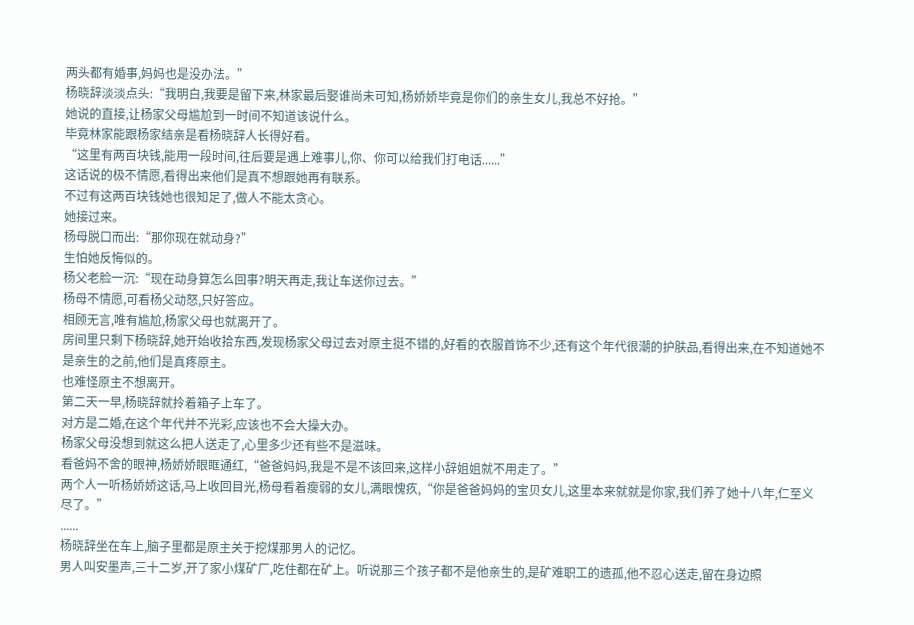两头都有婚事,妈妈也是没办法。”
杨晓辞淡淡点头:“我明白,我要是留下来,林家最后娶谁尚未可知,杨娇娇毕竟是你们的亲生女儿,我总不好抢。”
她说的直接,让杨家父母尴尬到一时间不知道该说什么。
毕竟林家能跟杨家结亲是看杨晓辞人长得好看。
“这里有两百块钱,能用一段时间,往后要是遇上难事儿,你、你可以给我们打电话......”
这话说的极不情愿,看得出来他们是真不想跟她再有联系。
不过有这两百块钱她也很知足了,做人不能太贪心。
她接过来。
杨母脱口而出:“那你现在就动身?”
生怕她反悔似的。
杨父老脸一沉:“现在动身算怎么回事?明天再走,我让车送你过去。”
杨母不情愿,可看杨父动怒,只好答应。
相顾无言,唯有尴尬,杨家父母也就离开了。
房间里只剩下杨晓辞,她开始收拾东西,发现杨家父母过去对原主挺不错的,好看的衣服首饰不少,还有这个年代很潮的护肤品,看得出来,在不知道她不是亲生的之前,他们是真疼原主。
也难怪原主不想离开。
第二天一早,杨晓辞就拎着箱子上车了。
对方是二婚,在这个年代并不光彩,应该也不会大操大办。
杨家父母没想到就这么把人送走了,心里多少还有些不是滋味。
看爸妈不舍的眼神,杨娇娇眼眶通红,“爸爸妈妈,我是不是不该回来,这样小辞姐姐就不用走了。”
两个人一听杨娇娇这话,马上收回目光,杨母看着瘦弱的女儿,满眼愧疚,“你是爸爸妈妈的宝贝女儿,这里本来就就是你家,我们养了她十八年,仁至义尽了。”
......
杨晓辞坐在车上,脑子里都是原主关于挖煤那男人的记忆。
男人叫安墨声,三十二岁,开了家小煤矿厂,吃住都在矿上。听说那三个孩子都不是他亲生的,是矿难职工的遗孤,他不忍心送走,留在身边照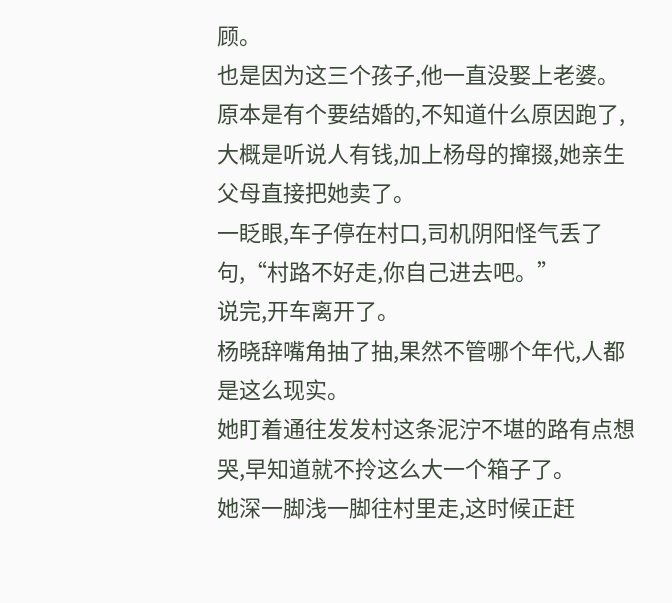顾。
也是因为这三个孩子,他一直没娶上老婆。
原本是有个要结婚的,不知道什么原因跑了,大概是听说人有钱,加上杨母的撺掇,她亲生父母直接把她卖了。
一眨眼,车子停在村口,司机阴阳怪气丢了句,“村路不好走,你自己进去吧。”
说完,开车离开了。
杨晓辞嘴角抽了抽,果然不管哪个年代,人都是这么现实。
她盯着通往发发村这条泥泞不堪的路有点想哭,早知道就不拎这么大一个箱子了。
她深一脚浅一脚往村里走,这时候正赶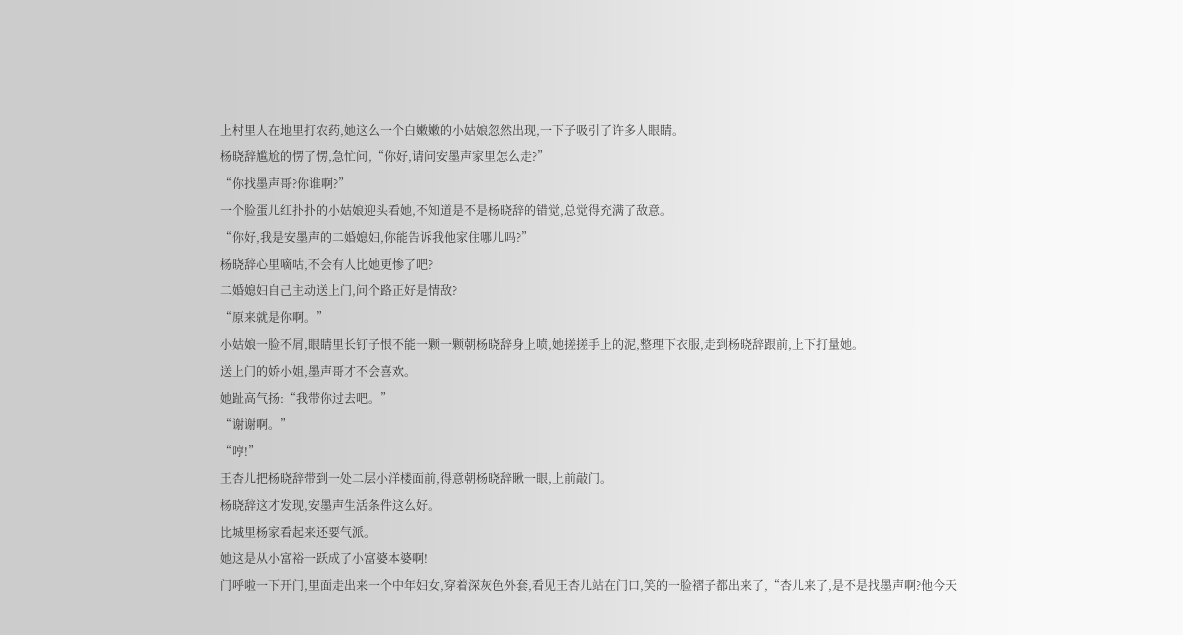上村里人在地里打农药,她这么一个白嫩嫩的小姑娘忽然出现,一下子吸引了许多人眼睛。
杨晓辞尴尬的愣了愣,急忙问,“你好,请问安墨声家里怎么走?”
“你找墨声哥?你谁啊?”
一个脸蛋儿红扑扑的小姑娘迎头看她,不知道是不是杨晓辞的错觉,总觉得充满了敌意。
“你好,我是安墨声的二婚媳妇,你能告诉我他家住哪儿吗?”
杨晓辞心里嘀咕,不会有人比她更惨了吧?
二婚媳妇自己主动送上门,问个路正好是情敌?
“原来就是你啊。”
小姑娘一脸不屑,眼睛里长钉子恨不能一颗一颗朝杨晓辞身上喷,她搓搓手上的泥,整理下衣服,走到杨晓辞跟前,上下打量她。
送上门的娇小姐,墨声哥才不会喜欢。
她趾高气扬:“我带你过去吧。”
“谢谢啊。”
“哼!”
王杏儿把杨晓辞带到一处二层小洋楼面前,得意朝杨晓辞瞅一眼,上前敲门。
杨晓辞这才发现,安墨声生活条件这么好。
比城里杨家看起来还要气派。
她这是从小富裕一跃成了小富婆本婆啊!
门呼啦一下开门,里面走出来一个中年妇女,穿着深灰色外套,看见王杏儿站在门口,笑的一脸褶子都出来了,“杏儿来了,是不是找墨声啊?他今天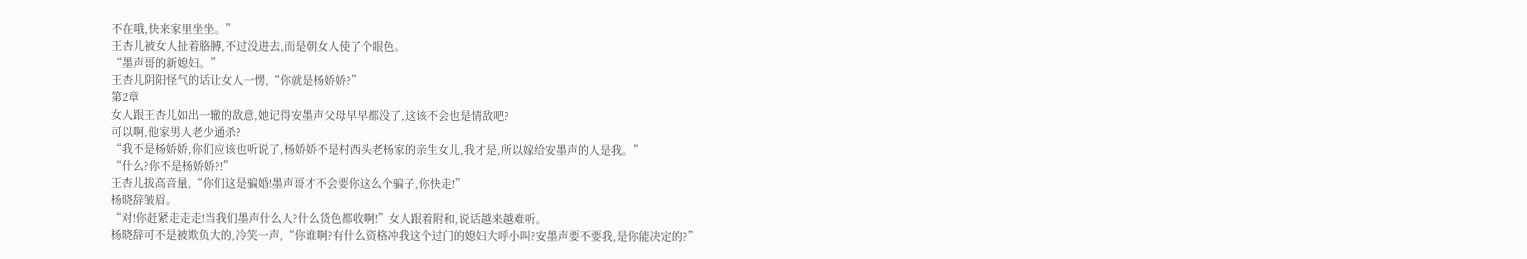不在哦,快来家里坐坐。”
王杏儿被女人扯着胳膊,不过没进去,而是朝女人使了个眼色。
“墨声哥的新媳妇。”
王杏儿阴阳怪气的话让女人一愣,“你就是杨娇娇?”
第2章
女人跟王杏儿如出一辙的敌意,她记得安墨声父母早早都没了,这该不会也是情敌吧?
可以啊,他家男人老少通杀?
“我不是杨娇娇,你们应该也听说了,杨娇娇不是村西头老杨家的亲生女儿,我才是,所以嫁给安墨声的人是我。”
“什么?你不是杨娇娇?!”
王杏儿拔高音量,“你们这是骗婚!墨声哥才不会要你这么个骗子,你快走!”
杨晓辞皱眉。
“对!你赶紧走走走!当我们墨声什么人?什么货色都收啊!”女人跟着附和,说话越来越难听。
杨晓辞可不是被欺负大的,冷笑一声,“你谁啊?有什么资格冲我这个过门的媳妇大呼小叫?安墨声要不要我,是你能决定的?”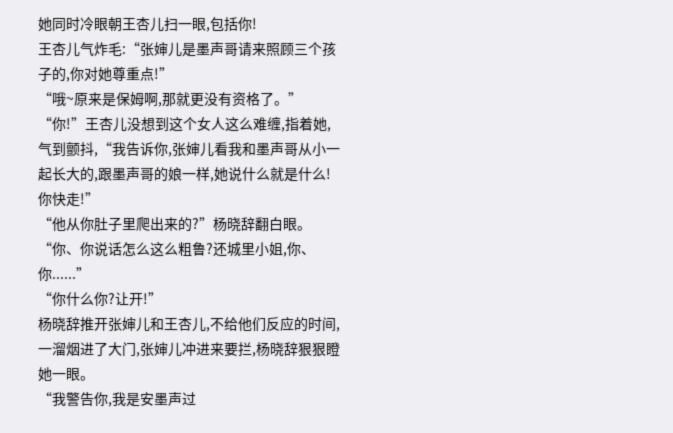她同时冷眼朝王杏儿扫一眼,包括你!
王杏儿气炸毛:“张婶儿是墨声哥请来照顾三个孩子的,你对她尊重点!”
“哦~原来是保姆啊,那就更没有资格了。”
“你!”王杏儿没想到这个女人这么难缠,指着她,气到颤抖,“我告诉你,张婶儿看我和墨声哥从小一起长大的,跟墨声哥的娘一样,她说什么就是什么!你快走!”
“他从你肚子里爬出来的?”杨晓辞翻白眼。
“你、你说话怎么这么粗鲁?还城里小姐,你、你......”
“你什么你?让开!”
杨晓辞推开张婶儿和王杏儿,不给他们反应的时间,一溜烟进了大门,张婶儿冲进来要拦,杨晓辞狠狠瞪她一眼。
“我警告你,我是安墨声过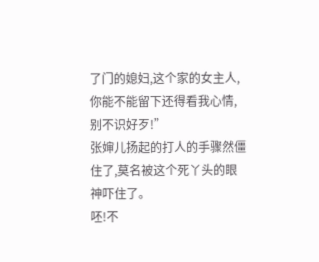了门的媳妇,这个家的女主人,你能不能留下还得看我心情,别不识好歹!”
张婶儿扬起的打人的手骤然僵住了,莫名被这个死丫头的眼神吓住了。
呸!不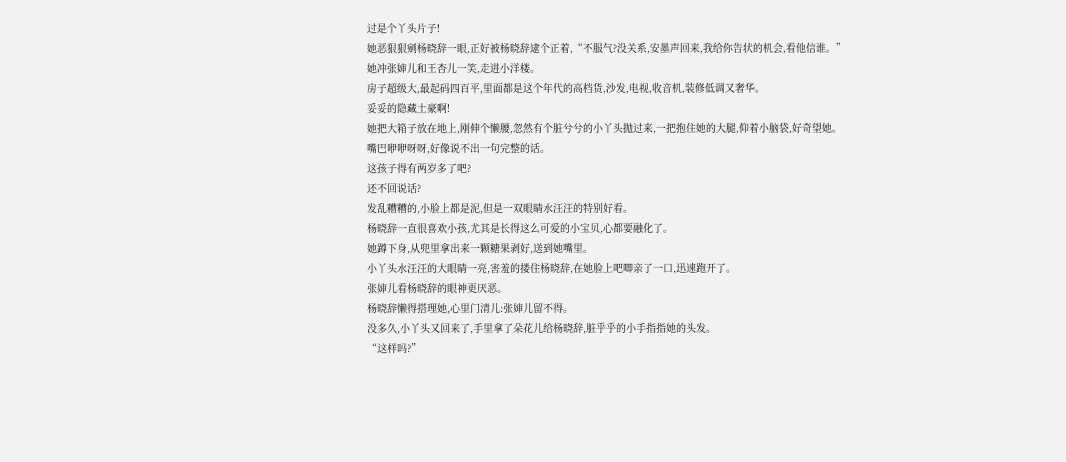过是个丫头片子!
她恶狠狠剜杨晓辞一眼,正好被杨晓辞逮个正着,“不服气?没关系,安墨声回来,我给你告状的机会,看他信谁。”
她冲张婶儿和王杏儿一笑,走进小洋楼。
房子超级大,最起码四百平,里面都是这个年代的高档货,沙发,电视,收音机,装修低调又奢华。
妥妥的隐藏土豪啊!
她把大箱子放在地上,刚伸个懒腰,忽然有个脏兮兮的小丫头抛过来,一把抱住她的大腿,仰着小脑袋,好奇望她。
嘴巴咿咿呀呀,好像说不出一句完整的话。
这孩子得有两岁多了吧?
还不回说话?
发乱糟糟的,小脸上都是泥,但是一双眼睛水汪汪的特别好看。
杨晓辞一直很喜欢小孩,尤其是长得这么可爱的小宝贝,心都要融化了。
她蹲下身,从兜里拿出来一颗糖果剥好,送到她嘴里。
小丫头水汪汪的大眼睛一亮,害羞的搂住杨晓辞,在她脸上吧唧亲了一口,迅速跑开了。
张婶儿看杨晓辞的眼神更厌恶。
杨晓辞懒得搭理她,心里门清儿:张婶儿留不得。
没多久,小丫头又回来了,手里拿了朵花儿给杨晓辞,脏乎乎的小手指指她的头发。
“这样吗?”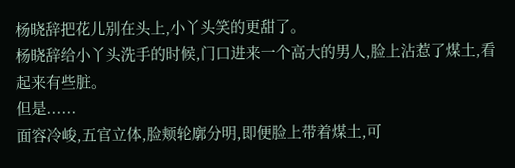杨晓辞把花儿别在头上,小丫头笑的更甜了。
杨晓辞给小丫头洗手的时候,门口进来一个高大的男人,脸上沾惹了煤土,看起来有些脏。
但是......
面容冷峻,五官立体,脸颊轮廓分明,即便脸上带着煤土,可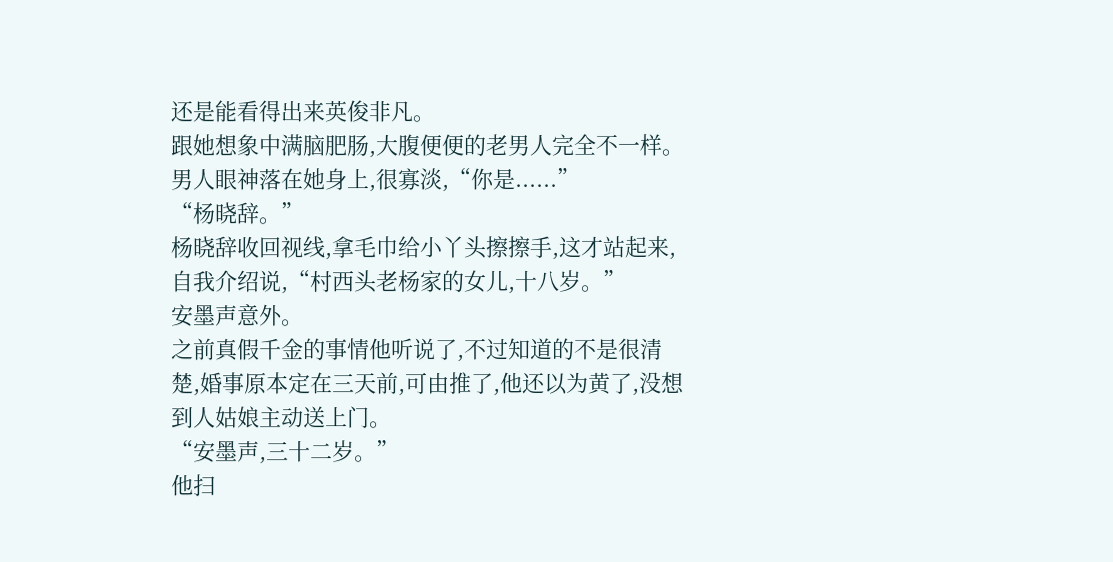还是能看得出来英俊非凡。
跟她想象中满脑肥肠,大腹便便的老男人完全不一样。
男人眼神落在她身上,很寡淡,“你是......”
“杨晓辞。”
杨晓辞收回视线,拿毛巾给小丫头擦擦手,这才站起来,自我介绍说,“村西头老杨家的女儿,十八岁。”
安墨声意外。
之前真假千金的事情他听说了,不过知道的不是很清楚,婚事原本定在三天前,可由推了,他还以为黄了,没想到人姑娘主动送上门。
“安墨声,三十二岁。”
他扫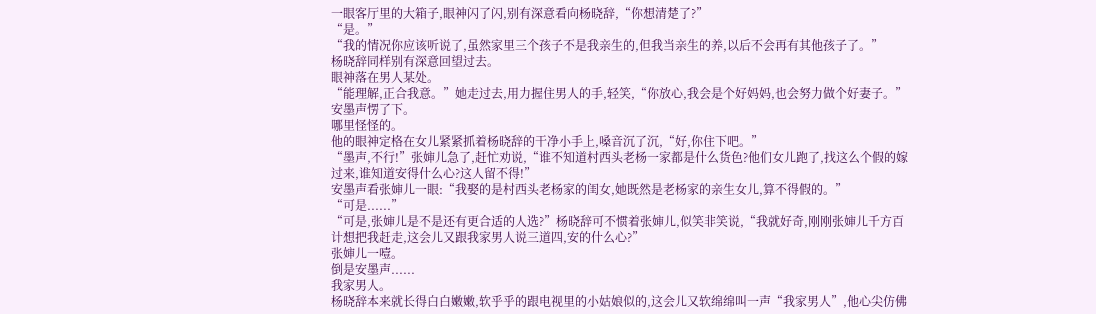一眼客厅里的大箱子,眼神闪了闪,别有深意看向杨晓辞,“你想清楚了?”
“是。”
“我的情况你应该听说了,虽然家里三个孩子不是我亲生的,但我当亲生的养,以后不会再有其他孩子了。”
杨晓辞同样别有深意回望过去。
眼神落在男人某处。
“能理解,正合我意。”她走过去,用力握住男人的手,轻笑,“你放心,我会是个好妈妈,也会努力做个好妻子。”
安墨声愣了下。
哪里怪怪的。
他的眼神定格在女儿紧紧抓着杨晓辞的干净小手上,嗓音沉了沉,“好,你住下吧。”
“墨声,不行!”张婶儿急了,赶忙劝说,“谁不知道村西头老杨一家都是什么货色?他们女儿跑了,找这么个假的嫁过来,谁知道安得什么心?这人留不得!”
安墨声看张婶儿一眼:“我娶的是村西头老杨家的闺女,她既然是老杨家的亲生女儿,算不得假的。”
“可是......”
“可是,张婶儿是不是还有更合适的人选?”杨晓辞可不惯着张婶儿,似笑非笑说,“我就好奇,刚刚张婶儿千方百计想把我赶走,这会儿又跟我家男人说三道四,安的什么心?”
张婶儿一噎。
倒是安墨声......
我家男人。
杨晓辞本来就长得白白嫩嫩,软乎乎的跟电视里的小姑娘似的,这会儿又软绵绵叫一声“我家男人”,他心尖仿佛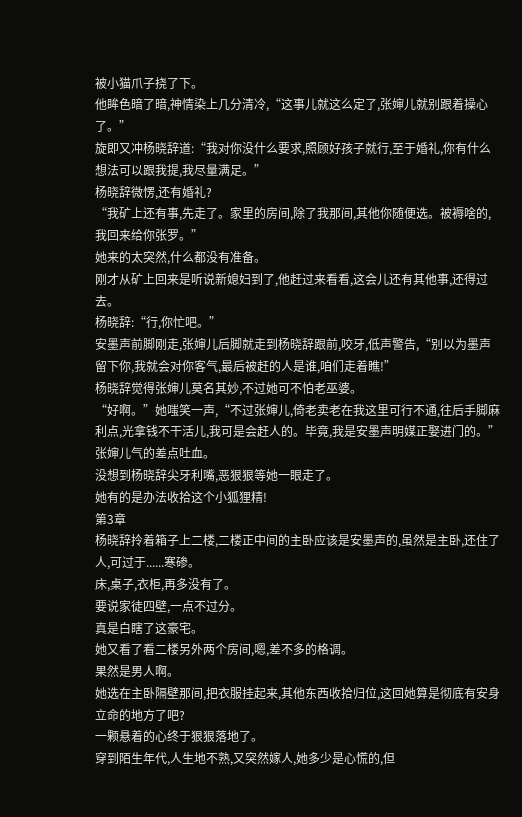被小猫爪子挠了下。
他眸色暗了暗,神情染上几分清冷,“这事儿就这么定了,张婶儿就别跟着操心了。”
旋即又冲杨晓辞道:“我对你没什么要求,照顾好孩子就行,至于婚礼,你有什么想法可以跟我提,我尽量满足。”
杨晓辞微愣,还有婚礼?
“我矿上还有事,先走了。家里的房间,除了我那间,其他你随便选。被褥啥的,我回来给你张罗。”
她来的太突然,什么都没有准备。
刚才从矿上回来是听说新媳妇到了,他赶过来看看,这会儿还有其他事,还得过去。
杨晓辞:“行,你忙吧。”
安墨声前脚刚走,张婶儿后脚就走到杨晓辞跟前,咬牙,低声警告,“别以为墨声留下你,我就会对你客气,最后被赶的人是谁,咱们走着瞧!”
杨晓辞觉得张婶儿莫名其妙,不过她可不怕老巫婆。
“好啊。”她嗤笑一声,“不过张婶儿,倚老卖老在我这里可行不通,往后手脚麻利点,光拿钱不干活儿,我可是会赶人的。毕竟,我是安墨声明媒正娶进门的。”
张婶儿气的差点吐血。
没想到杨晓辞尖牙利嘴,恶狠狠等她一眼走了。
她有的是办法收拾这个小狐狸精!
第3章
杨晓辞拎着箱子上二楼,二楼正中间的主卧应该是安墨声的,虽然是主卧,还住了人,可过于......寒碜。
床,桌子,衣柜,再多没有了。
要说家徒四壁,一点不过分。
真是白瞎了这豪宅。
她又看了看二楼另外两个房间,嗯,差不多的格调。
果然是男人啊。
她选在主卧隔壁那间,把衣服挂起来,其他东西收拾归位,这回她算是彻底有安身立命的地方了吧?
一颗悬着的心终于狠狠落地了。
穿到陌生年代,人生地不熟,又突然嫁人,她多少是心慌的,但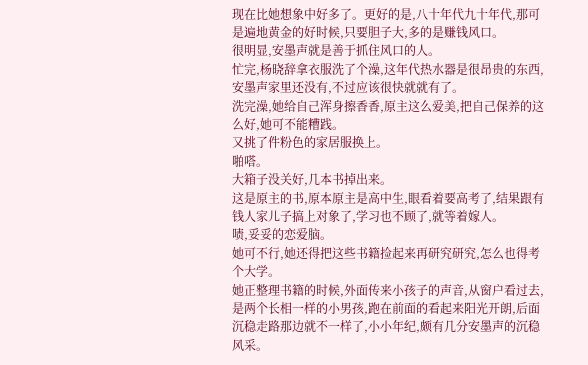现在比她想象中好多了。更好的是,八十年代九十年代,那可是遍地黄金的好时候,只要胆子大,多的是赚钱风口。
很明显,安墨声就是善于抓住风口的人。
忙完,杨晓辞拿衣服洗了个澡,这年代热水器是很昂贵的东西,安墨声家里还没有,不过应该很快就就有了。
洗完澡,她给自己浑身擦香香,原主这么爱美,把自己保养的这么好,她可不能糟践。
又挑了件粉色的家居服换上。
啪嗒。
大箱子没关好,几本书掉出来。
这是原主的书,原本原主是高中生,眼看着要高考了,结果跟有钱人家儿子搞上对象了,学习也不顾了,就等着嫁人。
啧,妥妥的恋爱脑。
她可不行,她还得把这些书籍捡起来再研究研究,怎么也得考个大学。
她正整理书籍的时候,外面传来小孩子的声音,从窗户看过去,是两个长相一样的小男孩,跑在前面的看起来阳光开朗,后面沉稳走路那边就不一样了,小小年纪,颇有几分安墨声的沉稳风采。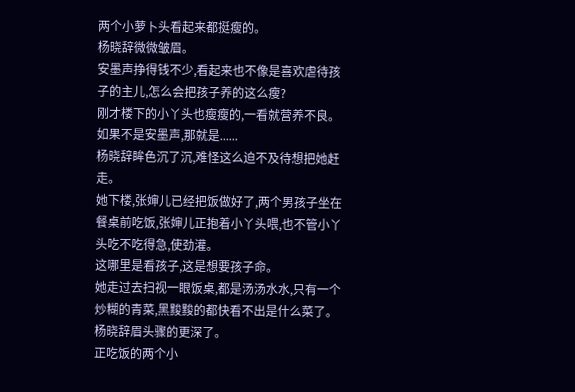两个小萝卜头看起来都挺瘦的。
杨晓辞微微皱眉。
安墨声挣得钱不少,看起来也不像是喜欢虐待孩子的主儿,怎么会把孩子养的这么瘦?
刚才楼下的小丫头也瘦瘦的,一看就营养不良。
如果不是安墨声,那就是......
杨晓辞眸色沉了沉,难怪这么迫不及待想把她赶走。
她下楼,张婶儿已经把饭做好了,两个男孩子坐在餐桌前吃饭,张婶儿正抱着小丫头喂,也不管小丫头吃不吃得急,使劲灌。
这哪里是看孩子,这是想要孩子命。
她走过去扫视一眼饭桌,都是汤汤水水,只有一个炒糊的青菜,黑黢黢的都快看不出是什么菜了。
杨晓辞眉头骤的更深了。
正吃饭的两个小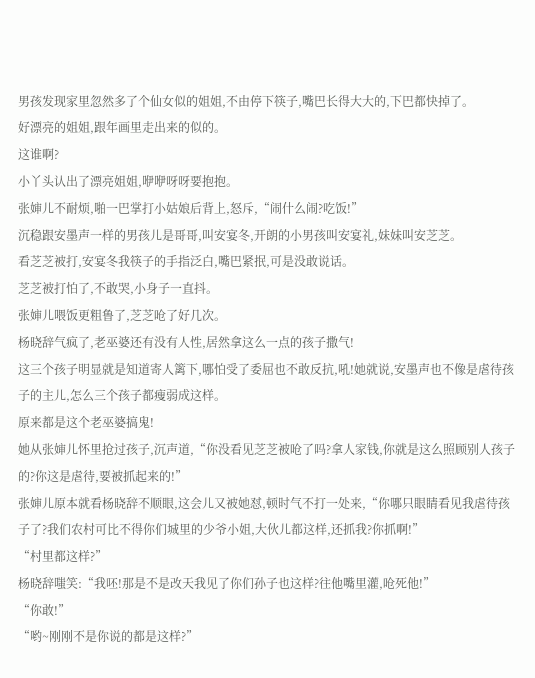男孩发现家里忽然多了个仙女似的姐姐,不由停下筷子,嘴巴长得大大的,下巴都快掉了。
好漂亮的姐姐,跟年画里走出来的似的。
这谁啊?
小丫头认出了漂亮姐姐,咿咿呀呀要抱抱。
张婶儿不耐烦,啪一巴掌打小姑娘后背上,怒斥,“闹什么闹?吃饭!”
沉稳跟安墨声一样的男孩儿是哥哥,叫安宴冬,开朗的小男孩叫安宴礼,妹妹叫安芝芝。
看芝芝被打,安宴冬我筷子的手指泛白,嘴巴紧抿,可是没敢说话。
芝芝被打怕了,不敢哭,小身子一直抖。
张婶儿喂饭更粗鲁了,芝芝呛了好几次。
杨晓辞气疯了,老巫婆还有没有人性,居然拿这么一点的孩子撒气!
这三个孩子明显就是知道寄人篱下,哪怕受了委屈也不敢反抗,吼!她就说,安墨声也不像是虐待孩子的主儿,怎么三个孩子都瘦弱成这样。
原来都是这个老巫婆搞鬼!
她从张婶儿怀里抢过孩子,沉声道,“你没看见芝芝被呛了吗?拿人家钱,你就是这么照顾别人孩子的?你这是虐待,要被抓起来的!”
张婶儿原本就看杨晓辞不顺眼,这会儿又被她怼,顿时气不打一处来,“你哪只眼睛看见我虐待孩子了?我们农村可比不得你们城里的少爷小姐,大伙儿都这样,还抓我?你抓啊!”
“村里都这样?”
杨晓辞嗤笑:“我呸!那是不是改天我见了你们孙子也这样?往他嘴里灌,呛死他!”
“你敢!”
“哟~刚刚不是你说的都是这样?”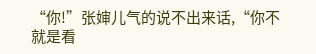“你!”张婶儿气的说不出来话,“你不就是看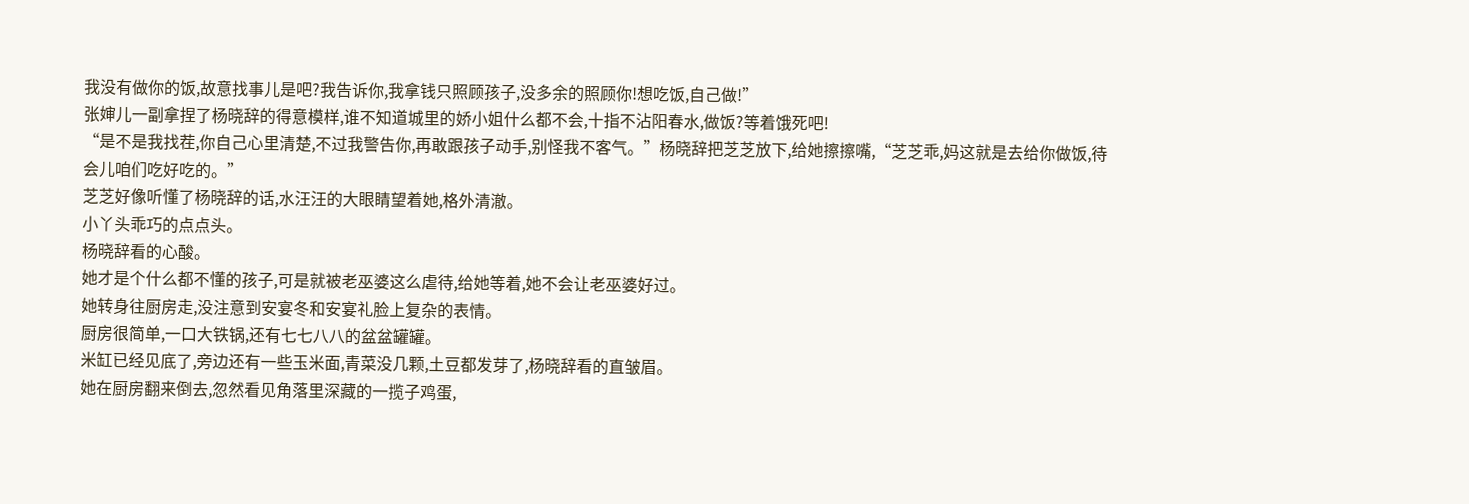我没有做你的饭,故意找事儿是吧?我告诉你,我拿钱只照顾孩子,没多余的照顾你!想吃饭,自己做!”
张婶儿一副拿捏了杨晓辞的得意模样,谁不知道城里的娇小姐什么都不会,十指不沾阳春水,做饭?等着饿死吧!
“是不是我找茬,你自己心里清楚,不过我警告你,再敢跟孩子动手,别怪我不客气。”杨晓辞把芝芝放下,给她擦擦嘴,“芝芝乖,妈这就是去给你做饭,待会儿咱们吃好吃的。”
芝芝好像听懂了杨晓辞的话,水汪汪的大眼睛望着她,格外清澈。
小丫头乖巧的点点头。
杨晓辞看的心酸。
她才是个什么都不懂的孩子,可是就被老巫婆这么虐待,给她等着,她不会让老巫婆好过。
她转身往厨房走,没注意到安宴冬和安宴礼脸上复杂的表情。
厨房很简单,一口大铁锅,还有七七八八的盆盆罐罐。
米缸已经见底了,旁边还有一些玉米面,青菜没几颗,土豆都发芽了,杨晓辞看的直皱眉。
她在厨房翻来倒去,忽然看见角落里深藏的一揽子鸡蛋,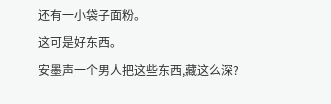还有一小袋子面粉。
这可是好东西。
安墨声一个男人把这些东西,藏这么深?